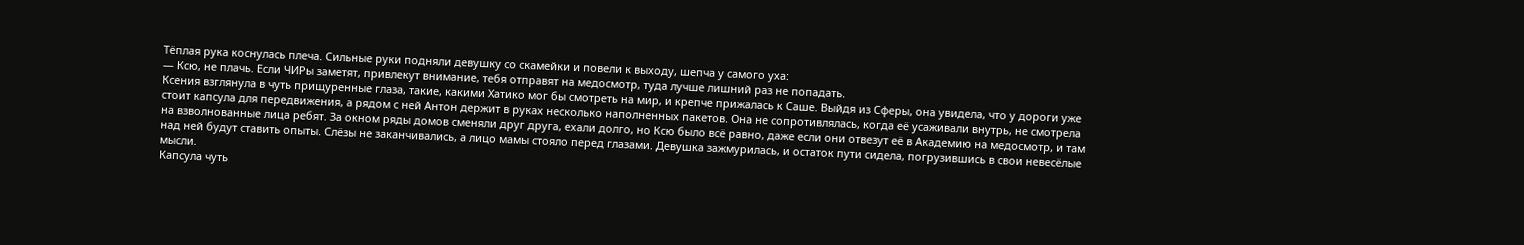Тёплая рука коснулась плеча. Сильные руки подняли девушку со скамейки и повели к выходу, шепча у самого уха:
— Ксю, не плачь. Если ЧИРы заметят, привлекут внимание, тебя отправят на медосмотр, туда лучше лишний раз не попадать.
Ксения взглянула в чуть прищуренные глаза, такие, какими Хатико мог бы смотреть на мир, и крепче прижалась к Саше. Выйдя из Сферы, она увидела, что у дороги уже стоит капсула для передвижения, а рядом с ней Антон держит в руках несколько наполненных пакетов. Она не сопротивлялась, когда её усаживали внутрь, не смотрела на взволнованные лица ребят. За окном ряды домов сменяли друг друга, ехали долго, но Ксю было всё равно, даже если они отвезут её в Академию на медосмотр, и там над ней будут ставить опыты. Слёзы не заканчивались, а лицо мамы стояло перед глазами. Девушка зажмурилась, и остаток пути сидела, погрузившись в свои невесёлые мысли.
Капсула чуть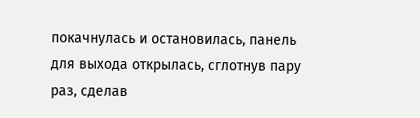покачнулась и остановилась, панель для выхода открылась, сглотнув пару раз, сделав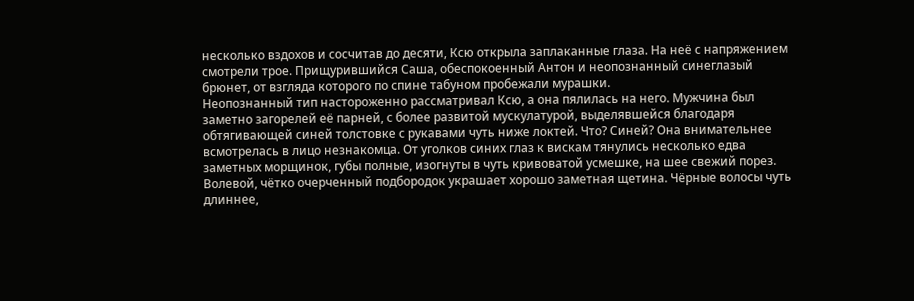несколько вздохов и сосчитав до десяти, Ксю открыла заплаканные глаза. На неё с напряжением смотрели трое. Прищурившийся Саша, обеспокоенный Антон и неопознанный синеглазый брюнет, от взгляда которого по спине табуном пробежали мурашки.
Неопознанный тип настороженно рассматривал Ксю, а она пялилась на него. Мужчина был заметно загорелей её парней, с более развитой мускулатурой, выделявшейся благодаря обтягивающей синей толстовке с рукавами чуть ниже локтей. Что? Синей? Она внимательнее всмотрелась в лицо незнакомца. От уголков синих глаз к вискам тянулись несколько едва заметных морщинок, губы полные, изогнуты в чуть кривоватой усмешке, на шее свежий порез. Волевой, чётко очерченный подбородок украшает хорошо заметная щетина. Чёрные волосы чуть длиннее,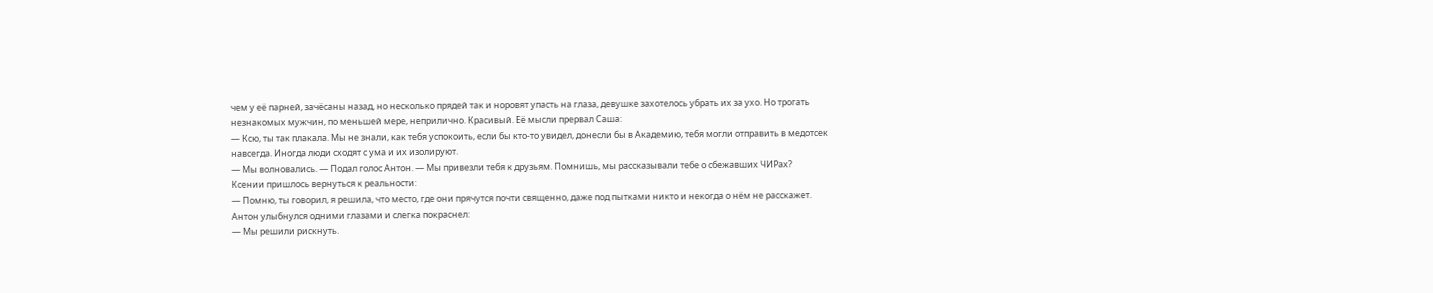чем у её парней, зачёсаны назад, но несколько прядей так и норовят упасть на глаза, девушке захотелось убрать их за ухо. Но трогать незнакомых мужчин, по меньшей мере, неприлично. Красивый. Её мысли прервал Саша:
— Ксю, ты так плакала. Мы не знали, как тебя успокоить, если бы кто-то увидел, донесли бы в Академию, тебя могли отправить в медотсек навсегда. Иногда люди сходят с ума и их изолируют.
— Мы волновались. — Подал голос Антон. — Мы привезли тебя к друзьям. Помнишь, мы рассказывали тебе о сбежавших ЧИРах?
Ксении пришлось вернуться к реальности:
— Помню, ты говорил, я решила, что место, где они прячутся почти священно, даже под пытками никто и некогда о нём не расскажет.
Антон улыбнулся одними глазами и слегка покраснел:
— Мы решили рискнуть.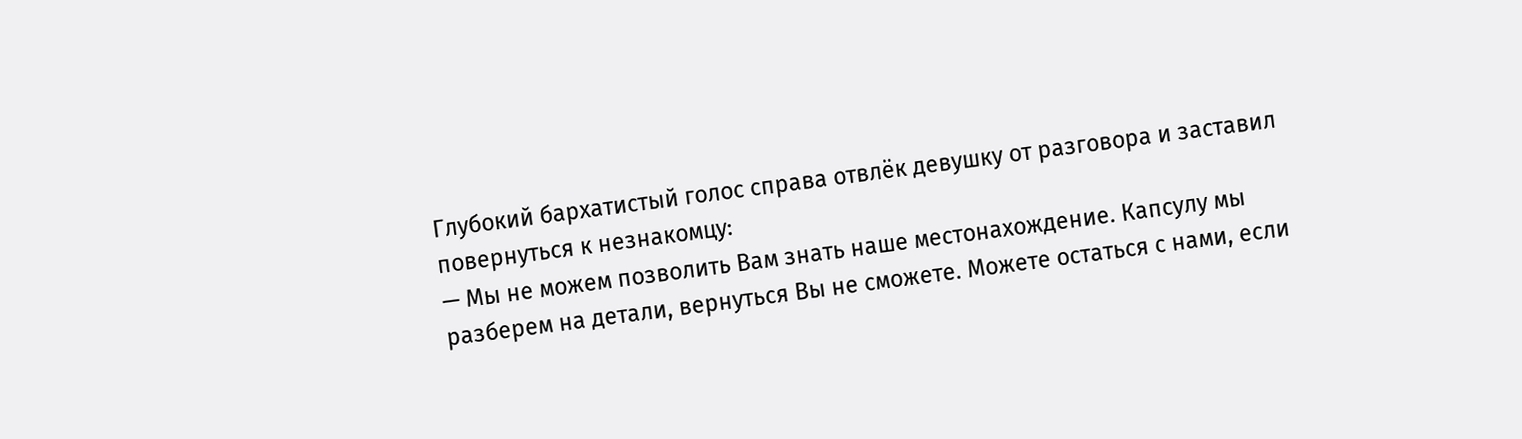Глубокий бархатистый голос справа отвлёк девушку от разговора и заставил повернуться к незнакомцу:
— Мы не можем позволить Вам знать наше местонахождение. Капсулу мы разберем на детали, вернуться Вы не сможете. Можете остаться с нами, если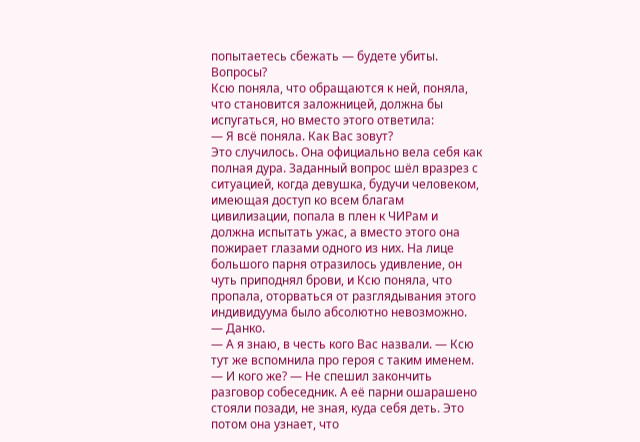попытаетесь сбежать — будете убиты. Вопросы?
Ксю поняла, что обращаются к ней, поняла, что становится заложницей, должна бы испугаться, но вместо этого ответила:
— Я всё поняла. Как Вас зовут?
Это случилось. Она официально вела себя как полная дура. Заданный вопрос шёл вразрез с ситуацией, когда девушка, будучи человеком, имеющая доступ ко всем благам цивилизации, попала в плен к ЧИРам и должна испытать ужас, а вместо этого она пожирает глазами одного из них. На лице большого парня отразилось удивление, он чуть приподнял брови, и Ксю поняла, что пропала, оторваться от разглядывания этого индивидуума было абсолютно невозможно.
— Данко.
— А я знаю, в честь кого Вас назвали. — Ксю тут же вспомнила про героя с таким именем.
— И кого же? — Не спешил закончить разговор собеседник. А её парни ошарашено стояли позади, не зная, куда себя деть. Это потом она узнает, что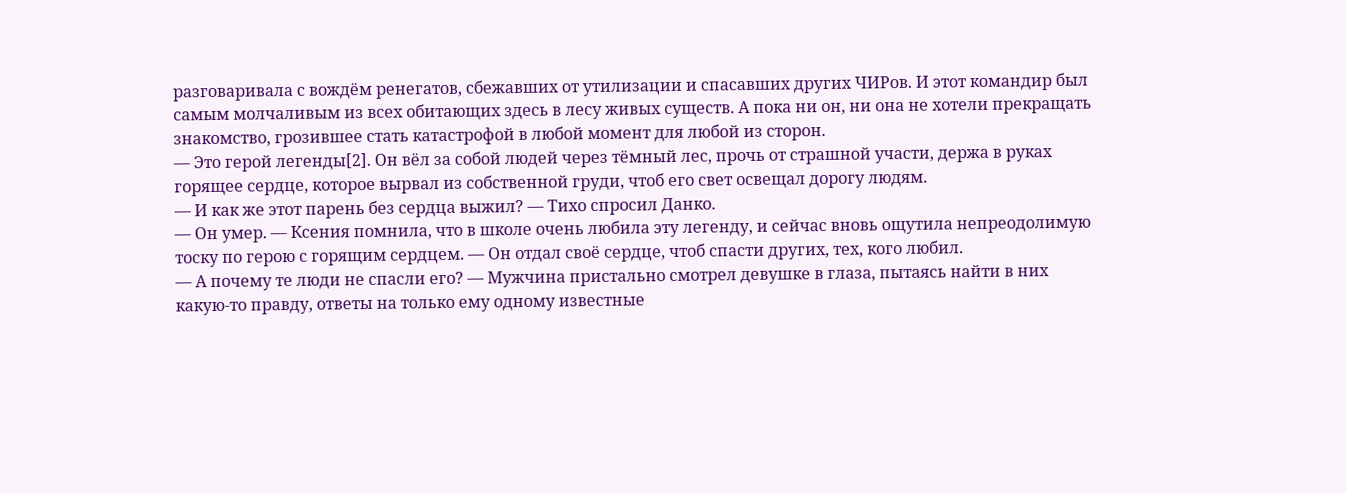разговаривала с вождём ренегатов, сбежавших от утилизации и спасавших других ЧИРов. И этот командир был самым молчаливым из всех обитающих здесь в лесу живых существ. А пока ни он, ни она не хотели прекращать знакомство, грозившее стать катастрофой в любой момент для любой из сторон.
— Это герой легенды[2]. Он вёл за собой людей через тёмный лес, прочь от страшной участи, держа в руках горящее сердце, которое вырвал из собственной груди, чтоб его свет освещал дорогу людям.
— И как же этот парень без сердца выжил? — Тихо спросил Данко.
— Он умер. — Ксения помнила, что в школе очень любила эту легенду, и сейчас вновь ощутила непреодолимую тоску по герою с горящим сердцем. — Он отдал своё сердце, чтоб спасти других, тех, кого любил.
— А почему те люди не спасли его? — Мужчина пристально смотрел девушке в глаза, пытаясь найти в них какую-то правду, ответы на только ему одному известные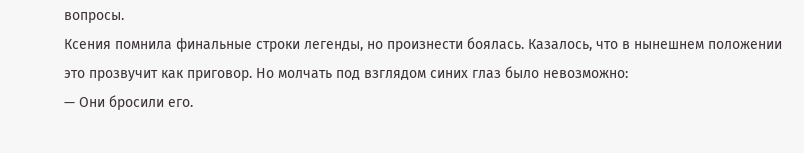вопросы.
Ксения помнила финальные строки легенды, но произнести боялась. Казалось, что в нынешнем положении это прозвучит как приговор. Но молчать под взглядом синих глаз было невозможно:
— Они бросили его.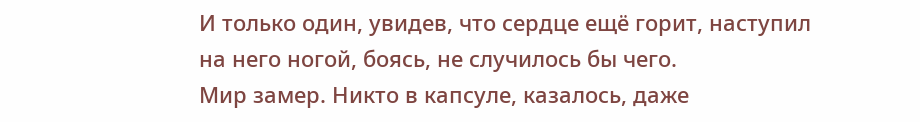И только один, увидев, что сердце ещё горит, наступил на него ногой, боясь, не случилось бы чего.
Мир замер. Никто в капсуле, казалось, даже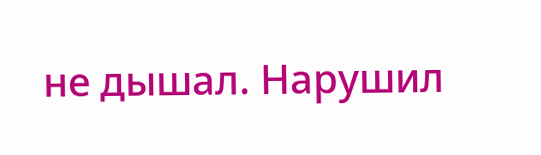не дышал. Нарушил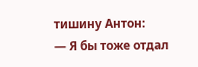тишину Антон:
— Я бы тоже отдал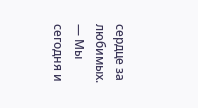сердце за любимых.
— Мы сегодня и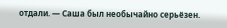отдали. — Саша был необычайно серьёзен.